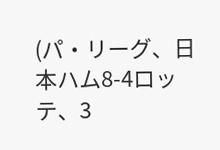(パ・リーグ、日本ハム8-4ロッテ、3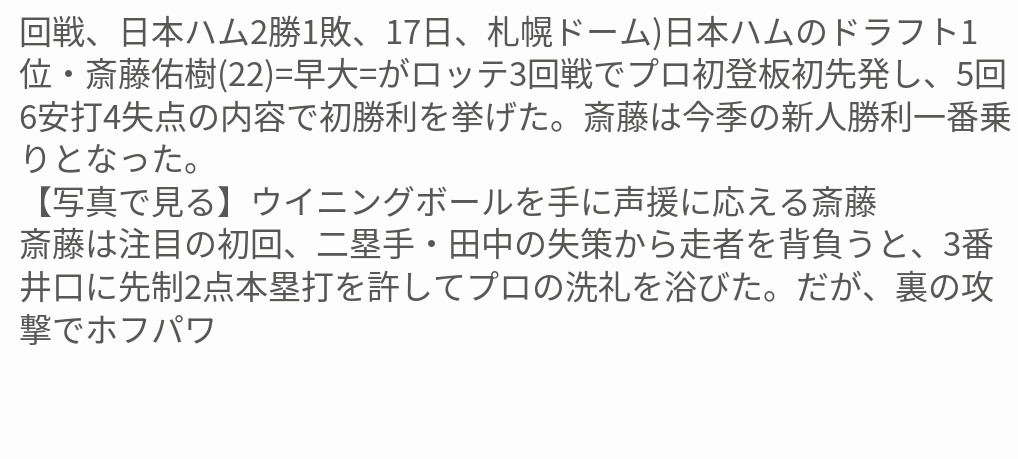回戦、日本ハム2勝1敗、17日、札幌ドーム)日本ハムのドラフト1位・斎藤佑樹(22)=早大=がロッテ3回戦でプロ初登板初先発し、5回6安打4失点の内容で初勝利を挙げた。斎藤は今季の新人勝利一番乗りとなった。
【写真で見る】ウイニングボールを手に声援に応える斎藤
斎藤は注目の初回、二塁手・田中の失策から走者を背負うと、3番井口に先制2点本塁打を許してプロの洗礼を浴びた。だが、裏の攻撃でホフパワ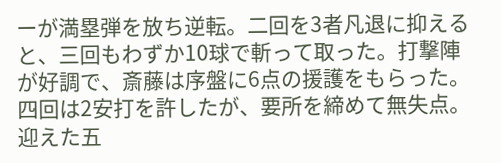ーが満塁弾を放ち逆転。二回を3者凡退に抑えると、三回もわずか10球で斬って取った。打撃陣が好調で、斎藤は序盤に6点の援護をもらった。
四回は2安打を許したが、要所を締めて無失点。迎えた五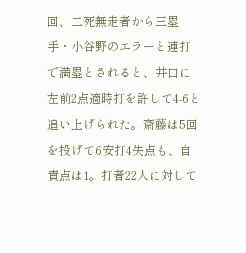回、二死無走者から三塁手・小谷野のエラーと連打で満塁とされると、井口に左前2点適時打を許して4-6と追い上げられた。斎藤は5回を投げて6安打4失点も、自責点は1。打者22人に対して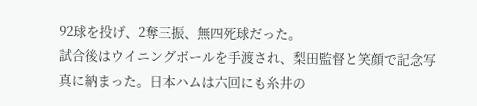92球を投げ、2奪三振、無四死球だった。
試合後はウイニングボールを手渡され、梨田監督と笑顔で記念写真に納まった。日本ハムは六回にも糸井の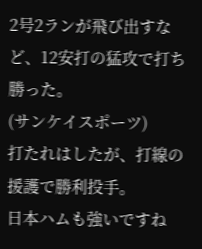2号2ランが飛び出すなど、12安打の猛攻で打ち勝った。
(サンケイスポーツ)
打たれはしたが、打線の援護で勝利投手。
日本ハムも強いですね